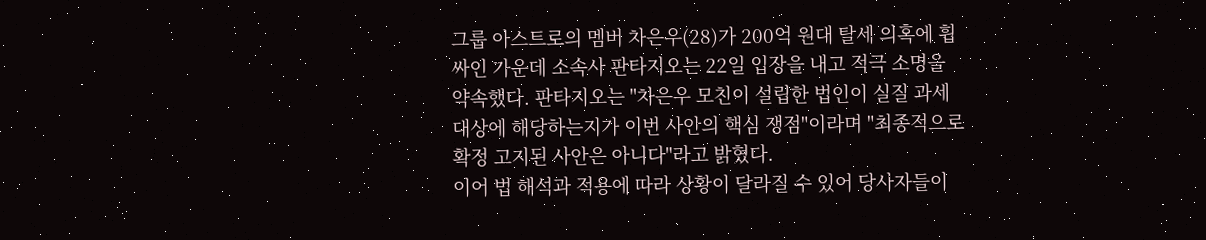그룹 아스트로의 멤버 차은우(28)가 200억 원대 탈세 의혹에 휩싸인 가운데 소속사 판타지오는 22일 입장을 내고 적극 소명을 약속했다. 판타지오는 "차은우 모친이 설립한 법인이 실질 과세 대상에 해당하는지가 이번 사안의 핵심 쟁점"이라며 "최종적으로 확정 고지된 사안은 아니다"라고 밝혔다.
이어 법 해석과 적용에 따라 상황이 달라질 수 있어 당사자들이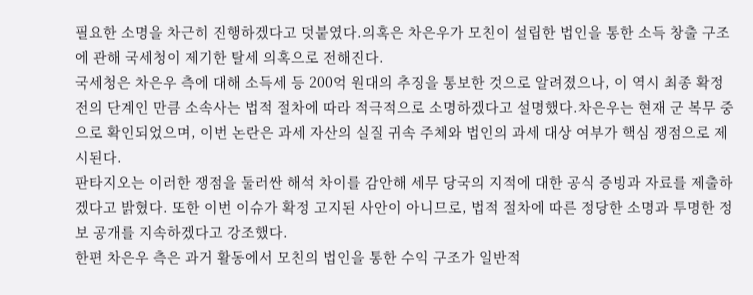필요한 소명을 차근히 진행하겠다고 덧붙였다.의혹은 차은우가 모친이 설립한 법인을 통한 소득 창출 구조에 관해 국세청이 제기한 탈세 의혹으로 전해진다.
국세청은 차은우 측에 대해 소득세 등 200억 원대의 추징을 통보한 것으로 알려졌으나, 이 역시 최종 확정 전의 단계인 만큼 소속사는 법적 절차에 따라 적극적으로 소명하겠다고 설명했다.차은우는 현재 군 복무 중으로 확인되었으며, 이번 논란은 과세 자산의 실질 귀속 주체와 법인의 과세 대상 여부가 핵심 쟁점으로 제시된다.
판타지오는 이러한 쟁점을 둘러싼 해석 차이를 감안해 세무 당국의 지적에 대한 공식 증빙과 자료를 제출하겠다고 밝혔다. 또한 이번 이슈가 확정 고지된 사안이 아니므로, 법적 절차에 따른 정당한 소명과 투명한 정보 공개를 지속하겠다고 강조했다.
한편 차은우 측은 과거 활동에서 모친의 법인을 통한 수익 구조가 일반적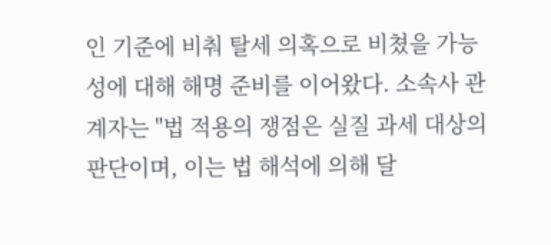인 기준에 비춰 탈세 의혹으로 비쳤을 가능성에 대해 해명 준비를 이어왔다. 소속사 관계자는 "법 적용의 쟁점은 실질 과세 대상의 판단이며, 이는 법 해석에 의해 달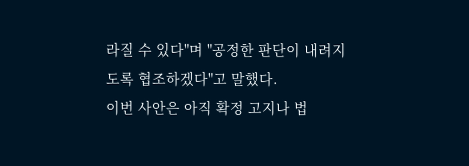라질 수 있다"며 "공정한 판단이 내려지도록 협조하겠다"고 말했다.
이번 사안은 아직 확정 고지나 법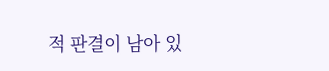적 판결이 남아 있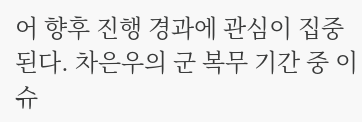어 향후 진행 경과에 관심이 집중된다. 차은우의 군 복무 기간 중 이슈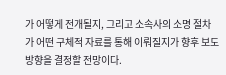가 어떻게 전개될지, 그리고 소속사의 소명 절차가 어떤 구체적 자료를 통해 이뤄질지가 향후 보도 방향을 결정할 전망이다.